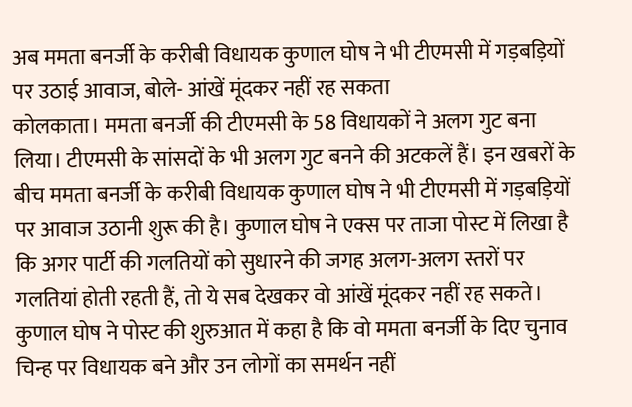अब ममता बनर्जी के करीबी विधायक कुणाल घोष ने भी टीएमसी में गड़बड़ियों पर उठाई आवाज, बोले- आंखें मूंदकर नहीं रह सकता
कोलकाता। ममता बनर्जी की टीएमसी के 58 विधायकों ने अलग गुट बना लिया। टीएमसी के सांसदों के भी अलग गुट बनने की अटकलें हैं। इन खबरों के बीच ममता बनर्जी के करीबी विधायक कुणाल घोष ने भी टीएमसी में गड़बड़ियों पर आवाज उठानी शुरू की है। कुणाल घोष ने एक्स पर ताजा पोस्ट में लिखा है कि अगर पार्टी की गलतियों को सुधारने की जगह अलग-अलग स्तरों पर गलतियां होती रहती हैं, तो ये सब देखकर वो आंखें मूंदकर नहीं रह सकते।
कुणाल घोष ने पोस्ट की शुरुआत में कहा है कि वो ममता बनर्जी के दिए चुनाव चिन्ह पर विधायक बने और उन लोगों का समर्थन नहीं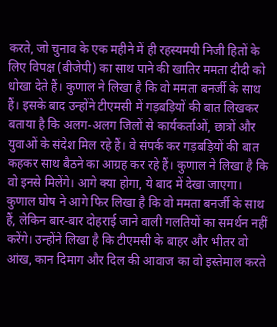करते, जो चुनाव के एक महीने में ही रहस्यमयी निजी हितों के लिए विपक्ष (बीजेपी) का साथ पाने की खातिर ममता दीदी को धोखा देते हैं। कुणाल ने लिखा है कि वो ममता बनर्जी के साथ हैं। इसके बाद उन्होंने टीएमसी में गड़बड़ियों की बात लिखकर बताया है कि अलग-अलग जिलों से कार्यकर्ताओं, छात्रों और युवाओं के संदेश मिल रहे हैं। वे संपर्क कर गड़बड़ियों की बात कहकर साथ बैठने का आग्रह कर रहे हैं। कुणाल ने लिखा है कि वो इनसे मिलेंगे। आगे क्या होगा, ये बाद में देखा जाएगा।
कुणाल घोष ने आगे फिर लिखा है कि वो ममता बनर्जी के साथ हैं, लेकिन बार-बार दोहराई जाने वाली गलतियों का समर्थन नहीं करेंगे। उन्होंने लिखा है कि टीएमसी के बाहर और भीतर वो आंख, कान दिमाग और दिल की आवाज का वो इस्तेमाल करते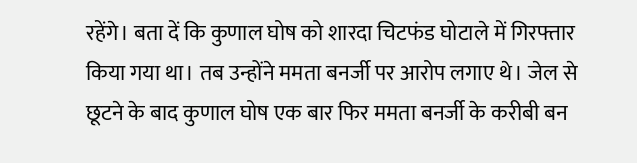रहेंगे। बता दें कि कुणाल घोष को शारदा चिटफंड घोटाले में गिरफ्तार किया गया था। तब उन्होंने ममता बनर्जी पर आरोप लगाए थे। जेल से छूटने के बाद कुणाल घोष एक बार फिर ममता बनर्जी के करीबी बन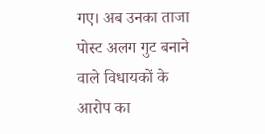गए। अब उनका ताजा पोस्ट अलग गुट बनाने वाले विधायकों के आरोप का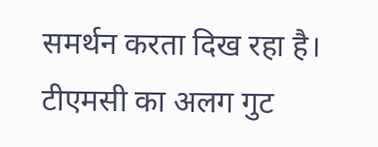समर्थन करता दिख रहा है। टीएमसी का अलग गुट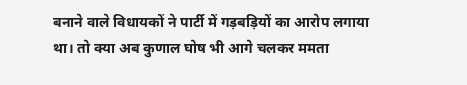बनाने वाले विधायकों ने पार्टी में गड़बड़ियों का आरोप लगाया था। तो क्या अब कुणाल घोष भी आगे चलकर ममता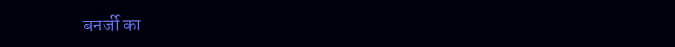बनर्जी का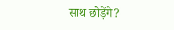साथ छोड़ेंगे?